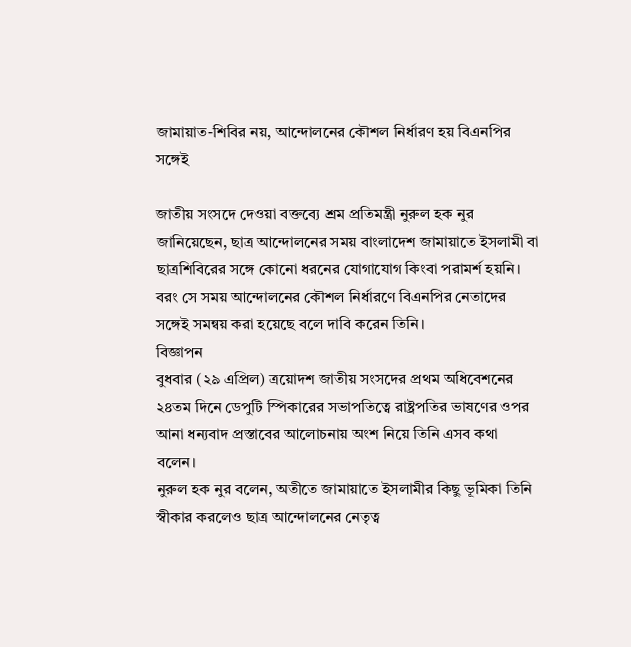জামায়াত-শিবির নয়, আন্দোলনের কৌশল নির্ধারণ হয় বিএনপির সঙ্গেই

জাতীয় সংসদে দেওয়া বক্তব্যে শ্রম প্রতিমন্ত্রী নুরুল হক নুর জানিয়েছেন, ছাত্র আন্দোলনের সময় বাংলাদেশ জামায়াতে ইসলামী বা ছাত্রশিবিরের সঙ্গে কোনো ধরনের যোগাযোগ কিংবা পরামর্শ হয়নি। বরং সে সময় আন্দোলনের কৌশল নির্ধারণে বিএনপির নেতাদের সঙ্গেই সমন্বয় করা হয়েছে বলে দাবি করেন তিনি।
বিজ্ঞাপন
বুধবার (২৯ এপ্রিল) ত্রয়োদশ জাতীয় সংসদের প্রথম অধিবেশনের ২৪তম দিনে ডেপুটি স্পিকারের সভাপতিত্বে রাষ্ট্রপতির ভাষণের ওপর আনা ধন্যবাদ প্রস্তাবের আলোচনায় অংশ নিয়ে তিনি এসব কথা বলেন।
নুরুল হক নুর বলেন, অতীতে জামায়াতে ইসলামীর কিছু ভূমিকা তিনি স্বীকার করলেও ছাত্র আন্দোলনের নেতৃত্ব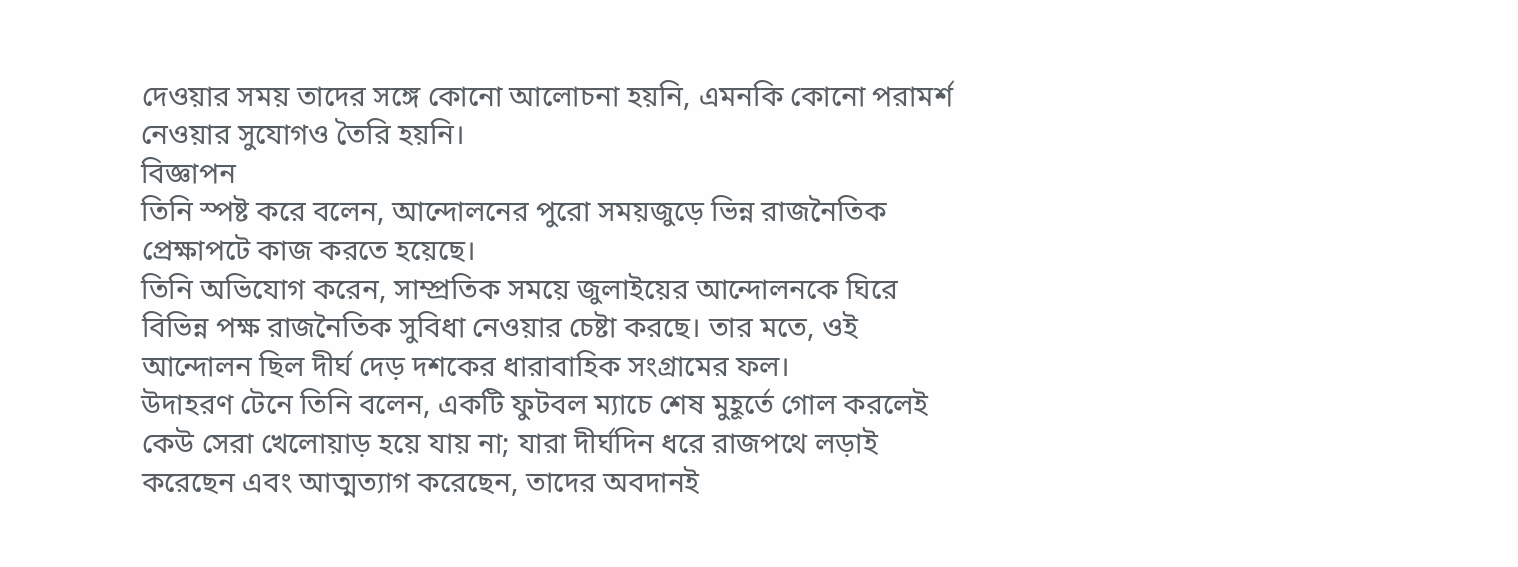দেওয়ার সময় তাদের সঙ্গে কোনো আলোচনা হয়নি, এমনকি কোনো পরামর্শ নেওয়ার সুযোগও তৈরি হয়নি।
বিজ্ঞাপন
তিনি স্পষ্ট করে বলেন, আন্দোলনের পুরো সময়জুড়ে ভিন্ন রাজনৈতিক প্রেক্ষাপটে কাজ করতে হয়েছে।
তিনি অভিযোগ করেন, সাম্প্রতিক সময়ে জুলাইয়ের আন্দোলনকে ঘিরে বিভিন্ন পক্ষ রাজনৈতিক সুবিধা নেওয়ার চেষ্টা করছে। তার মতে, ওই আন্দোলন ছিল দীর্ঘ দেড় দশকের ধারাবাহিক সংগ্রামের ফল।
উদাহরণ টেনে তিনি বলেন, একটি ফুটবল ম্যাচে শেষ মুহূর্তে গোল করলেই কেউ সেরা খেলোয়াড় হয়ে যায় না; যারা দীর্ঘদিন ধরে রাজপথে লড়াই করেছেন এবং আত্মত্যাগ করেছেন, তাদের অবদানই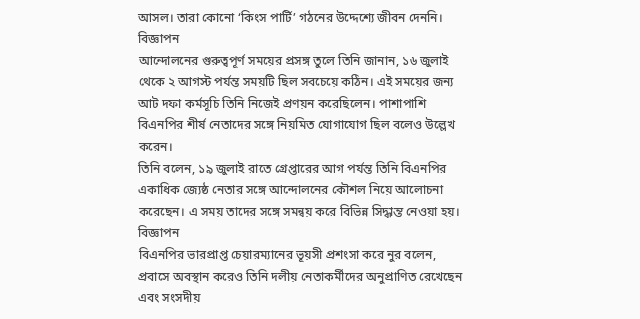আসল। তারা কোনো ‘কিংস পার্টি’ গঠনের উদ্দেশ্যে জীবন দেননি।
বিজ্ঞাপন
আন্দোলনের গুরুত্বপূর্ণ সময়ের প্রসঙ্গ তুলে তিনি জানান, ১৬ জুলাই থেকে ২ আগস্ট পর্যন্ত সময়টি ছিল সবচেয়ে কঠিন। এই সময়ের জন্য আট দফা কর্মসূচি তিনি নিজেই প্রণয়ন করেছিলেন। পাশাপাশি বিএনপির শীর্ষ নেতাদের সঙ্গে নিয়মিত যোগাযোগ ছিল বলেও উল্লেখ করেন।
তিনি বলেন, ১৯ জুলাই রাতে গ্রেপ্তারের আগ পর্যন্ত তিনি বিএনপির একাধিক জ্যেষ্ঠ নেতার সঙ্গে আন্দোলনের কৌশল নিয়ে আলোচনা করেছেন। এ সময় তাদের সঙ্গে সমন্বয় করে বিভিন্ন সিদ্ধান্ত নেওয়া হয়।
বিজ্ঞাপন
বিএনপির ভারপ্রাপ্ত চেয়ারম্যানের ভূয়সী প্রশংসা করে নুর বলেন, প্রবাসে অবস্থান করেও তিনি দলীয় নেতাকর্মীদের অনুপ্রাণিত রেখেছেন এবং সংসদীয়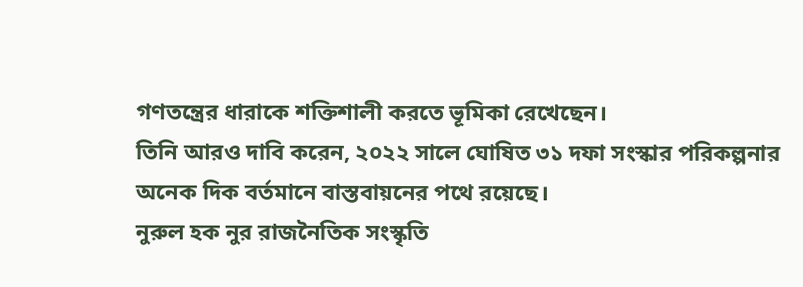গণতন্ত্রের ধারাকে শক্তিশালী করতে ভূমিকা রেখেছেন।
তিনি আরও দাবি করেন, ২০২২ সালে ঘোষিত ৩১ দফা সংস্কার পরিকল্পনার অনেক দিক বর্তমানে বাস্তবায়নের পথে রয়েছে।
নুরুল হক নুর রাজনৈতিক সংস্কৃতি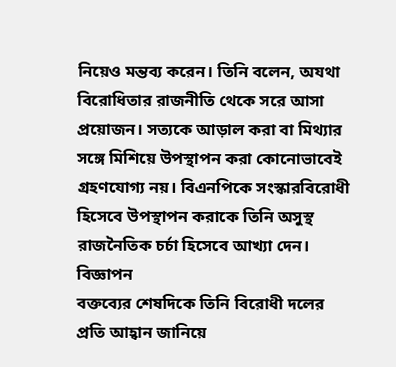নিয়েও মন্তব্য করেন। তিনি বলেন, অযথা বিরোধিতার রাজনীতি থেকে সরে আসা প্রয়োজন। সত্যকে আড়াল করা বা মিথ্যার সঙ্গে মিশিয়ে উপস্থাপন করা কোনোভাবেই গ্রহণযোগ্য নয়। বিএনপিকে সংস্কারবিরোধী হিসেবে উপস্থাপন করাকে তিনি অসুস্থ রাজনৈতিক চর্চা হিসেবে আখ্যা দেন।
বিজ্ঞাপন
বক্তব্যের শেষদিকে তিনি বিরোধী দলের প্রতি আহ্বান জানিয়ে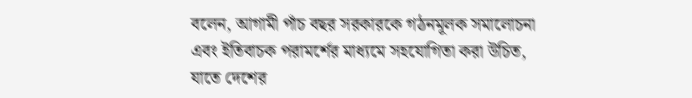বলেন, আগামী পাঁচ বছর সরকারকে গঠনমূলক সমালোচনা এবং ইতিবাচক পরামর্শের মাধ্যমে সহযোগিতা করা উচিত, যাতে দেশের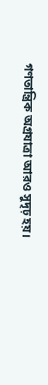গণতান্ত্রিক অগ্রযাত্রা আরও সুদৃঢ় হয়।